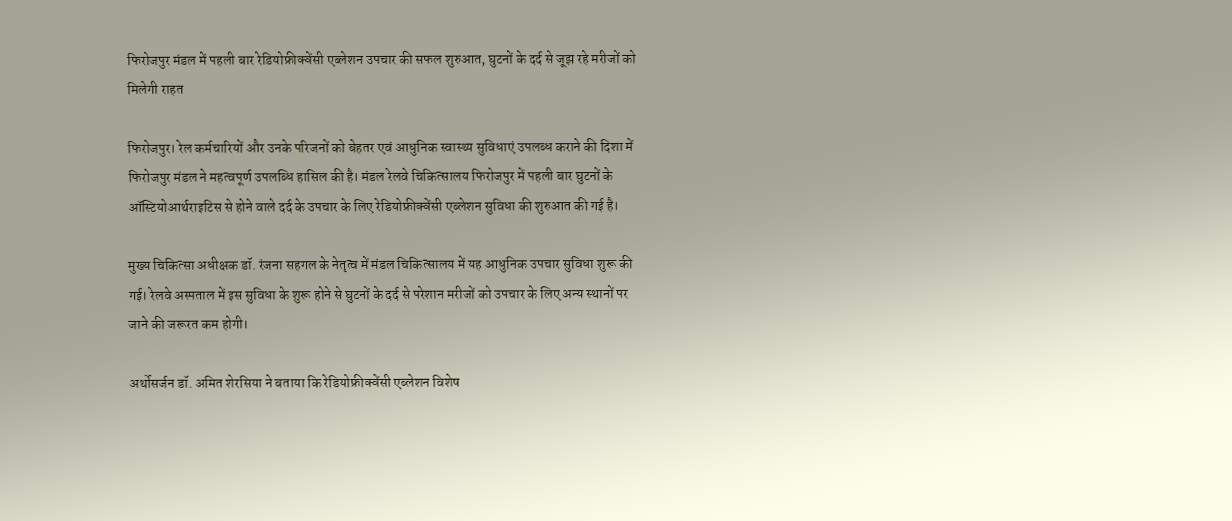फिरोजपुर मंडल में पहली बार रेडियोफ्रीक्वेंसी एब्लेशन उपचार की सफल शुरुआत, घुटनों के दर्द से जूझ रहे मरीजों को मिलेगी राहत

फिरोजपुर। रेल कर्मचारियों और उनके परिजनों को बेहतर एवं आधुनिक स्वास्थ्य सुविधाएं उपलब्ध कराने की दिशा में फिरोजपुर मंडल ने महत्वपूर्ण उपलब्धि हासिल की है। मंडल रेलवे चिकित्सालय फिरोजपुर में पहली बार घुटनों के ऑस्टियोआर्थराइटिस से होने वाले दर्द के उपचार के लिए रेडियोफ्रीक्वेंसी एब्लेशन सुविधा की शुरुआत की गई है।

मुख्य चिकित्सा अधीक्षक डॉ. रंजना सहगल के नेतृत्व में मंडल चिकित्सालय में यह आधुनिक उपचार सुविधा शुरू की गई। रेलवे अस्पताल में इस सुविधा के शुरू होने से घुटनों के दर्द से परेशान मरीजों को उपचार के लिए अन्य स्थानों पर जाने की जरूरत कम होगी।

अर्थोसर्जन डॉ. अमित शेरसिया ने बताया कि रेडियोफ्रीक्वेंसी एब्लेशन विशेष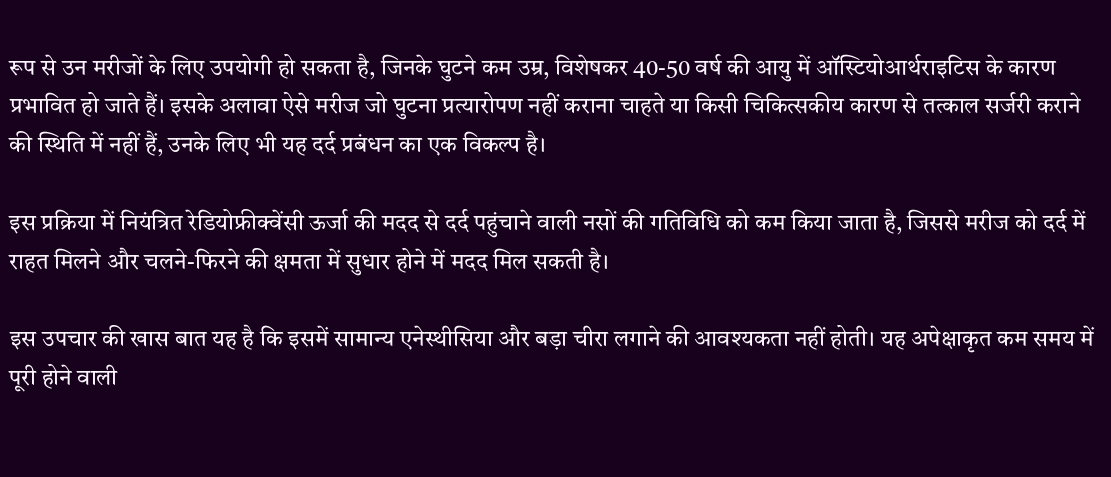रूप से उन मरीजों के लिए उपयोगी हो सकता है, जिनके घुटने कम उम्र, विशेषकर 40-50 वर्ष की आयु में ऑस्टियोआर्थराइटिस के कारण प्रभावित हो जाते हैं। इसके अलावा ऐसे मरीज जो घुटना प्रत्यारोपण नहीं कराना चाहते या किसी चिकित्सकीय कारण से तत्काल सर्जरी कराने की स्थिति में नहीं हैं, उनके लिए भी यह दर्द प्रबंधन का एक विकल्प है।

इस प्रक्रिया में नियंत्रित रेडियोफ्रीक्वेंसी ऊर्जा की मदद से दर्द पहुंचाने वाली नसों की गतिविधि को कम किया जाता है, जिससे मरीज को दर्द में राहत मिलने और चलने-फिरने की क्षमता में सुधार होने में मदद मिल सकती है।

इस उपचार की खास बात यह है कि इसमें सामान्य एनेस्थीसिया और बड़ा चीरा लगाने की आवश्यकता नहीं होती। यह अपेक्षाकृत कम समय में पूरी होने वाली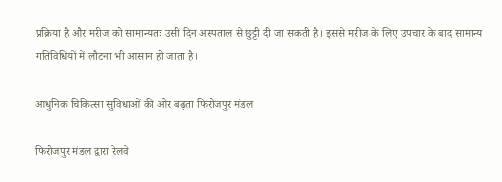प्रक्रिया है और मरीज को सामान्यतः उसी दिन अस्पताल से छुट्टी दी जा सकती है। इससे मरीज के लिए उपचार के बाद सामान्य गतिविधियों में लौटना भी आसान हो जाता है।

आधुनिक चिकित्सा सुविधाओं की ओर बढ़ता फिरोजपुर मंडल

फिरोजपुर मंडल द्वारा रेलवे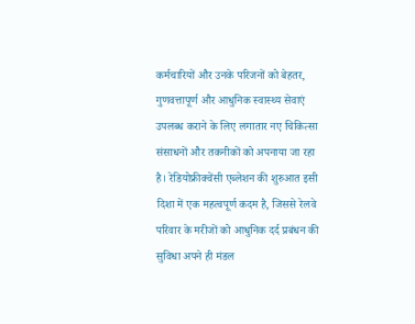कर्मचारियों और उनके परिजनों को बेहतर, गुणवत्तापूर्ण और आधुनिक स्वास्थ्य सेवाएं उपलब्ध कराने के लिए लगातार नए चिकित्सा संसाधनों और तकनीकों को अपनाया जा रहा है। रेडियोफ्रीक्वेंसी एब्लेशन की शुरुआत इसी दिशा में एक महत्वपूर्ण कदम है, जिससे रेलवे परिवार के मरीजों को आधुनिक दर्द प्रबंधन की सुविधा अपने ही मंडल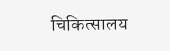चिकित्सालय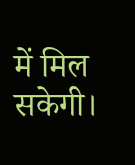में मिल सकेगी।